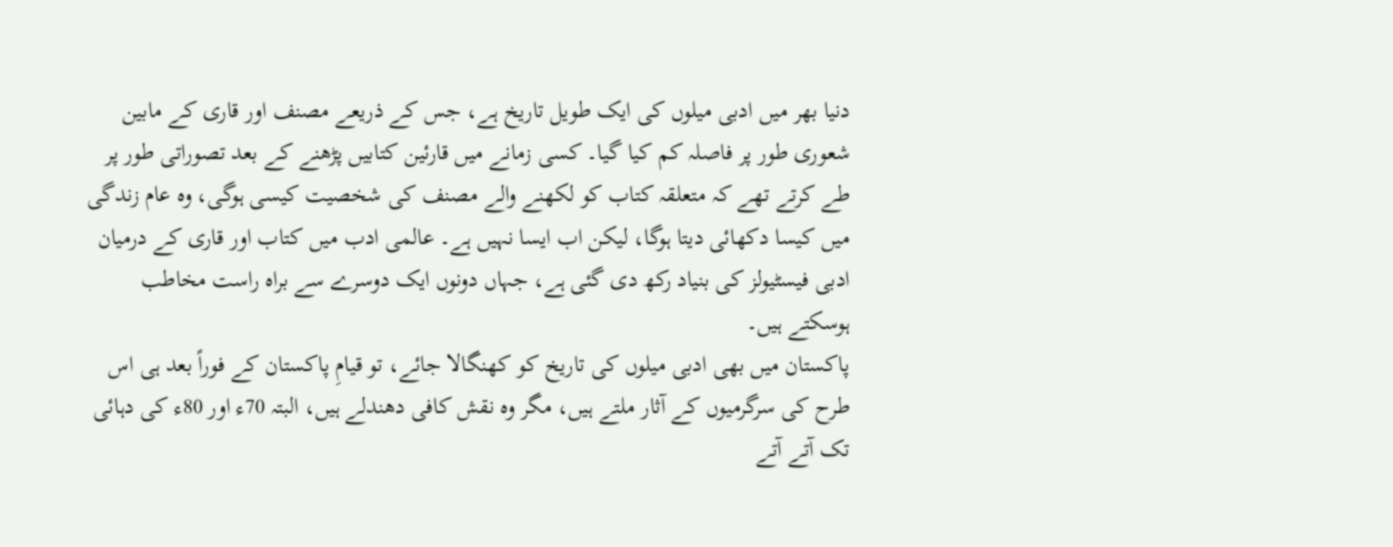دنیا بھر میں ادبی میلوں کی ایک طویل تاریخ ہے، جس کے ذریعے مصنف اور قاری کے مابین شعوری طور پر فاصلہ کم کیا گیا۔ کسی زمانے میں قارئین کتابیں پڑھنے کے بعد تصوراتی طور پر طے کرتے تھے کہ متعلقہ کتاب کو لکھنے والے مصنف کی شخصیت کیسی ہوگی، وہ عام زندگی میں کیسا دکھائی دیتا ہوگا، لیکن اب ایسا نہیں ہے۔ عالمی ادب میں کتاب اور قاری کے درمیان ادبی فیسٹیولز کی بنیاد رکھ دی گئی ہے، جہاں دونوں ایک دوسرے سے براہ راست مخاطب ہوسکتے ہیں۔
پاکستان میں بھی ادبی میلوں کی تاریخ کو کھنگالا جائے، تو قیامِ پاکستان کے فوراً بعد ہی اس طرح کی سرگرمیوں کے آثار ملتے ہیں، مگر وہ نقش کافی دھندلے ہیں، البتہ 70ء اور 80ء کی دہائی تک آتے آتے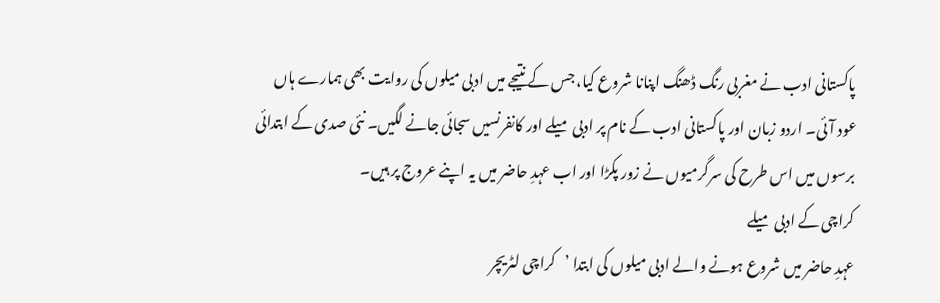پاکستانی ادب نے مغربی رنگ ڈھنگ اپنانا شروع کیا، جس کے نتیجے میں ادبی میلوں کی روایت بھی ہمارے ہاں عود آئی۔ اردو زبان اور پاکستانی ادب کے نام پر ادبی میلے اور کانفرنسیں سجائی جانے لگیں۔ نئی صدی کے ابتدائی برسوں میں اس طرح کی سرگرمیوں نے زور پکڑا اور اب عہدِ حاضر میں یہ اپنے عروج پر ہیں۔
کراچی کے ادبی میلے
عہدِ حاضر میں شروع ہونے والے ادبی میلوں کی ابتدا ’کراچی لٹریچر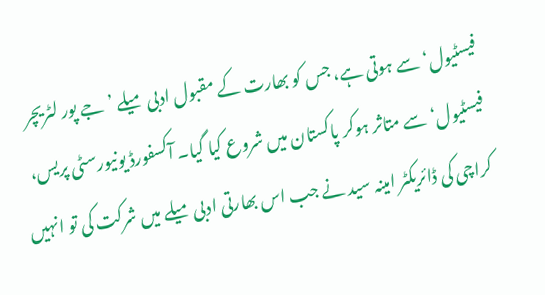فیسٹیول‘ سے ہوتی ہے، جس کو بھارت کے مقبول ادبی میلے ’جے پور لٹریچر فیسٹیول‘ سے متاثر ہوکر پاکستان میں شروع کیا گیا۔ آکسفورڈ یونیورسٹی پریس، کراچی کی ڈائریکٹر امینہ سید نے جب اس بھارتی ادبی میلے میں شرکت کی تو انہیں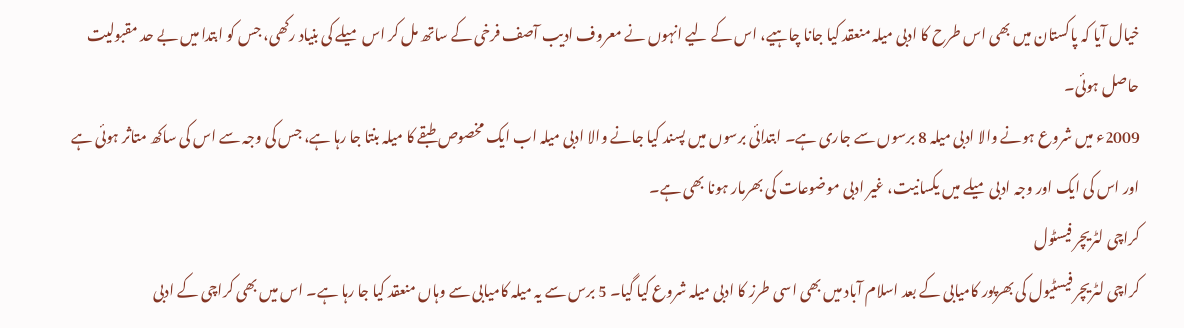خیال آیا کہ پاکستان میں بھی اس طرح کا ادبی میلہ منعقد کیا جانا چاہیے، اس کے لیے انہوں نے معروف ادیب آصف فرخی کے ساتھ مل کر اس میلے کی بنیاد رکھی، جس کو ابتدا میں بے حد مقبولیت حاصل ہوئی۔
2009ء میں شروع ہونے والا ادبی میلہ 8 برسوں سے جاری ہے۔ ابتدائی برسوں میں پسند کیا جانے والا ادبی میلہ اب ایک مخصوص طبقے کا میلہ بنتا جا رہا ہے، جس کی وجہ سے اس کی ساکھ متاثر ہوئی ہے اور اس کی ایک اور وجہ ادبی میلے میں یکسانیت، غیر ادبی موضوعات کی بھرمار ہونا بھی ہے۔
کراچی لٹریچر فیسٹول
کراچی لٹریچر فیسٹیول کی بھرپور کامیابی کے بعد اسلام آباد میں بھی اسی طرز کا ادبی میلہ شروع کیا گیا۔ 5 برس سے یہ میلہ کامیابی سے وہاں منعقد کیا جا رہا ہے۔ اس میں بھی کراچی کے ادبی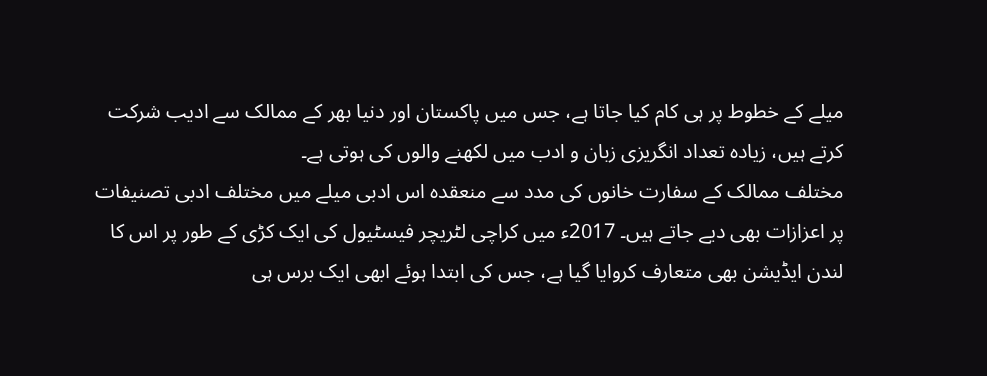میلے کے خطوط پر ہی کام کیا جاتا ہے، جس میں پاکستان اور دنیا بھر کے ممالک سے ادیب شرکت کرتے ہیں، زیادہ تعداد انگریزی زبان و ادب میں لکھنے والوں کی ہوتی ہے۔
مختلف ممالک کے سفارت خانوں کی مدد سے منعقدہ اس ادبی میلے میں مختلف ادبی تصنیفات پر اعزازات بھی دیے جاتے ہیں۔ 2017ء میں کراچی لٹریچر فیسٹیول کی ایک کڑی کے طور پر اس کا لندن ایڈیشن بھی متعارف کروایا گیا ہے، جس کی ابتدا ہوئے ابھی ایک برس ہی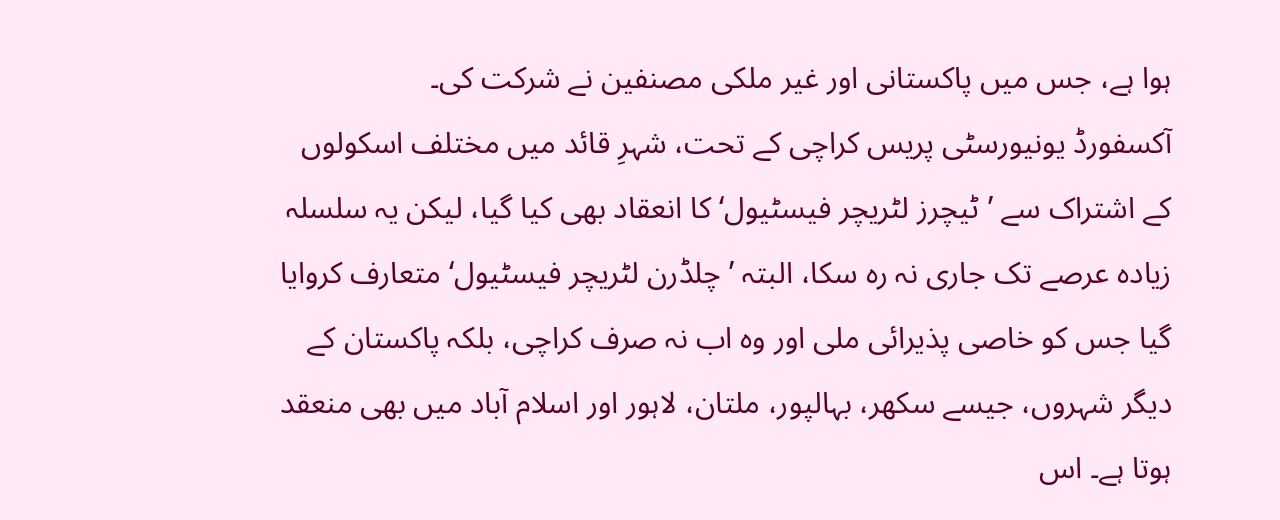ہوا ہے، جس میں پاکستانی اور غیر ملکی مصنفین نے شرکت کی۔
آکسفورڈ یونیورسٹی پریس کراچی کے تحت، شہرِ قائد میں مختلف اسکولوں کے اشتراک سے ’ٹیچرز لٹریچر فیسٹیول‘ کا انعقاد بھی کیا گیا، لیکن یہ سلسلہ زیادہ عرصے تک جاری نہ رہ سکا، البتہ ’چلڈرن لٹریچر فیسٹیول‘ متعارف کروایا گیا جس کو خاصی پذیرائی ملی اور وہ اب نہ صرف کراچی، بلکہ پاکستان کے دیگر شہروں، جیسے سکھر، بہالپور، ملتان، لاہور اور اسلام آباد میں بھی منعقد ہوتا ہے۔ اس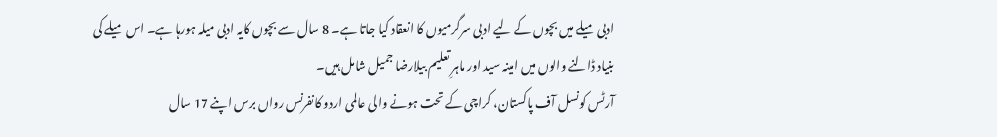ادبی میلے میں بچوں کے لیے ادبی سرگرمیوں کا انعقاد کیا جاتا ہے۔ 8 سال سے بچوں کایہ ادبی میلہ ہورہا ہے۔ اس میلے کی بنیاد ڈالنے والوں میں امینہ سید اور ماہرِ تعلیم بیلارضا جمیل شامل ہیں۔
آرٹس کونسل آف پاکستان، کراچی کے تحت ہونے والی عالمی اردو کانفرنس رواں برس اپنے 17 سال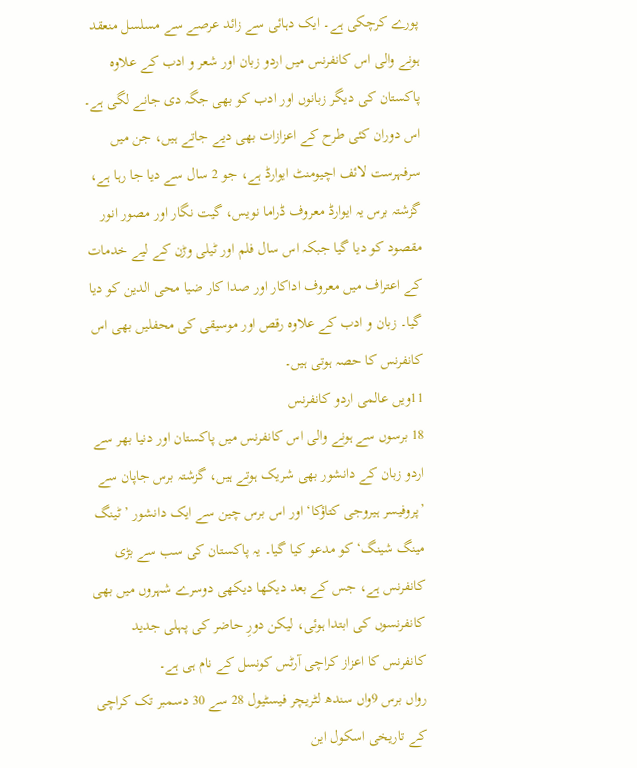پورے کرچکی ہے۔ ایک دہائی سے زائد عرصے سے مسلسل منعقد ہونے والی اس کانفرنس میں اردو زبان اور شعر و ادب کے علاوہ پاکستان کی دیگر زبانوں اور ادب کو بھی جگہ دی جانے لگی ہے۔ اس دوران کئی طرح کے اعزازات بھی دیے جاتے ہیں، جن میں سرفہرست لائف اچیومنٹ ایوارڈ ہے، جو 2 سال سے دیا جا رہا ہے، گزشتہ برس یہ ایوارڈ معروف ڈراما نویس، گیت نگار اور مصور انور مقصود کو دیا گیا جبکہ اس سال فلم اور ٹیلی وڑن کے لیے خدمات کے اعتراف میں معروف اداکار اور صدا کار ضیا محی الدین کو دیا گیا۔ زبان و ادب کے علاوہ رقص اور موسیقی کی محفلیں بھی اس کانفرنس کا حصہ ہوتی ہیں۔
11ویں عالمی اردو کانفرنس
18 برسوں سے ہونے والی اس کانفرنس میں پاکستان اور دنیا بھر سے اردو زبان کے دانشور بھی شریک ہوتے ہیں، گزشتہ برس جاپان سے ’پروفیسر ہیروجی کتاؤکا‘ اور اس برس چین سے ایک دانشور ’ٹینگ مینگ شینگ‘ کو مدعو کیا گیا۔ یہ پاکستان کی سب سے بڑی کانفرنس ہے، جس کے بعد دیکھا دیکھی دوسرے شہروں میں بھی کانفرنسوں کی ابتدا ہوئی، لیکن دورِ حاضر کی پہلی جدید کانفرنس کا اعزاز کراچی آرٹس کونسل کے نام ہی ہے۔
رواں برس 9واں سندھ لٹریچر فیسٹیول 28 سے 30 دسمبر تک کراچی کے تاریخی اسکول این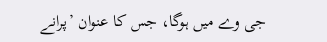جی وے میں ہوگا، جس کا عنوان ’پرانے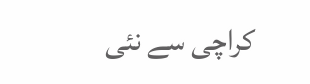کراچی سے نئی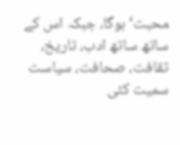محبت‘ ہوگا، جبکہ اس کے ساتھ ساتھ ادب، تاریخ، ثقافت، صحافت، سیاست سمیت کئی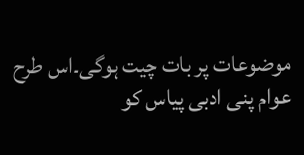موضوعات پر بات چیت ہوگی۔اس طرح عوام پنی ادبی پیاس کو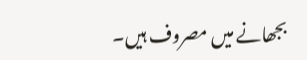بجھانے میں مصروف ہیں۔